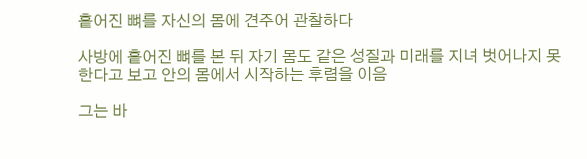흩어진 뼈를 자신의 몸에 견주어 관찰하다

사방에 흩어진 뼈를 본 뒤 자기 몸도 같은 성질과 미래를 지녀 벗어나지 못한다고 보고 안의 몸에서 시작하는 후렴을 이음

그는 바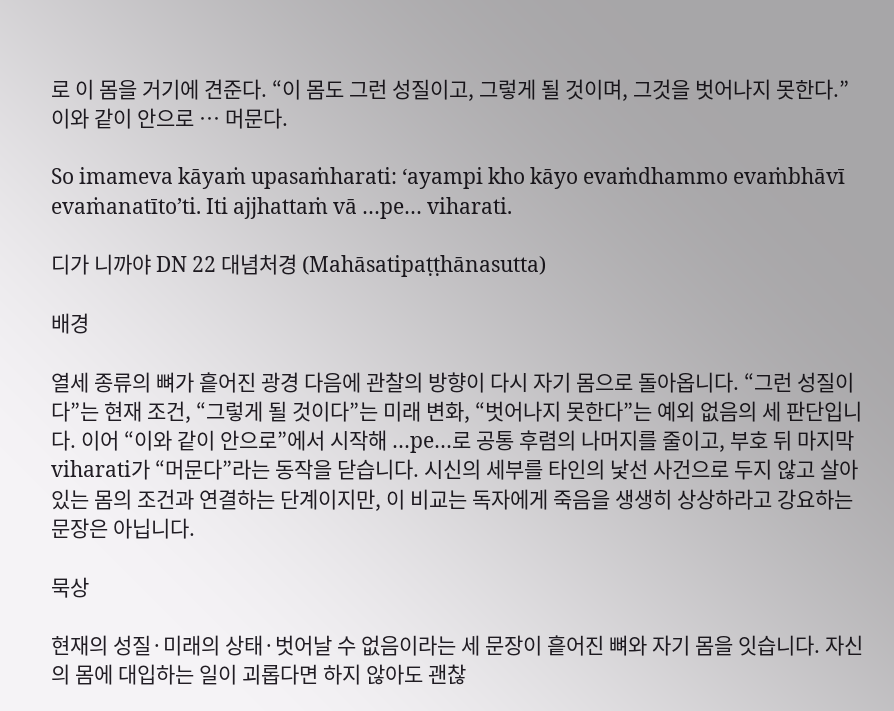로 이 몸을 거기에 견준다. “이 몸도 그런 성질이고, 그렇게 될 것이며, 그것을 벗어나지 못한다.” 이와 같이 안으로 … 머문다.

So imameva kāyaṁ upasaṁharati: ‘ayampi kho kāyo evaṁdhammo evaṁbhāvī evaṁanatīto’ti. Iti ajjhattaṁ vā …pe… viharati.

디가 니까야 DN 22 대념처경 (Mahāsatipaṭṭhānasutta)

배경

열세 종류의 뼈가 흩어진 광경 다음에 관찰의 방향이 다시 자기 몸으로 돌아옵니다. “그런 성질이다”는 현재 조건, “그렇게 될 것이다”는 미래 변화, “벗어나지 못한다”는 예외 없음의 세 판단입니다. 이어 “이와 같이 안으로”에서 시작해 …pe…로 공통 후렴의 나머지를 줄이고, 부호 뒤 마지막 viharati가 “머문다”라는 동작을 닫습니다. 시신의 세부를 타인의 낯선 사건으로 두지 않고 살아 있는 몸의 조건과 연결하는 단계이지만, 이 비교는 독자에게 죽음을 생생히 상상하라고 강요하는 문장은 아닙니다.

묵상

현재의 성질·미래의 상태·벗어날 수 없음이라는 세 문장이 흩어진 뼈와 자기 몸을 잇습니다. 자신의 몸에 대입하는 일이 괴롭다면 하지 않아도 괜찮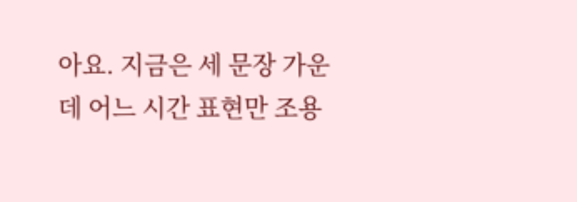아요. 지금은 세 문장 가운데 어느 시간 표현만 조용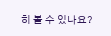히 볼 수 있나요?